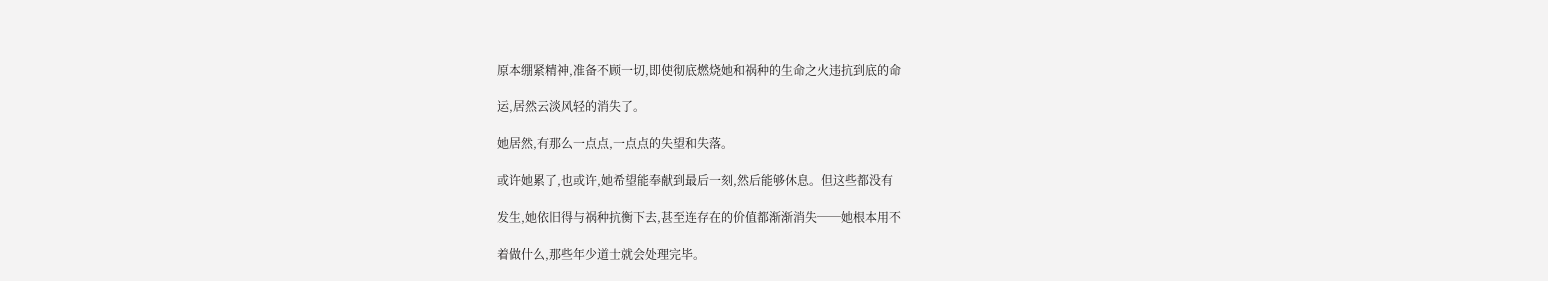原本绷紧精神,准备不顾一切,即使彻底燃烧她和祸种的生命之火违抗到底的命

运,居然云淡风轻的消失了。

她居然,有那么一点点,一点点的失望和失落。

或许她累了,也或许,她希望能奉献到最后一刻,然后能够休息。但这些都没有

发生,她依旧得与祸种抗衡下去,甚至连存在的价值都渐渐消失──她根本用不

着做什么,那些年少道士就会处理完毕。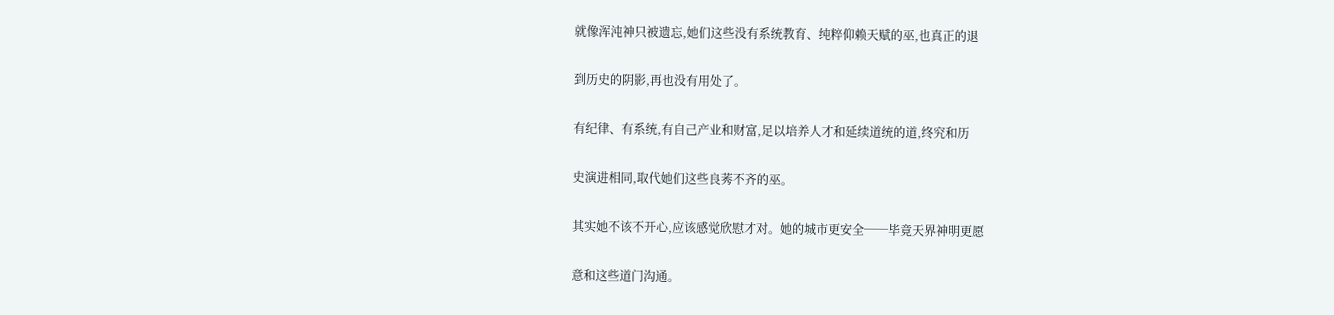就像浑沌神只被遗忘,她们这些没有系统教育、纯粹仰赖天赋的巫,也真正的退

到历史的阴影,再也没有用处了。

有纪律、有系统,有自己产业和财富,足以培养人才和延续道统的道,终究和历

史演进相同,取代她们这些良莠不齐的巫。

其实她不该不开心,应该感觉欣慰才对。她的城市更安全──毕竟天界神明更愿

意和这些道门沟通。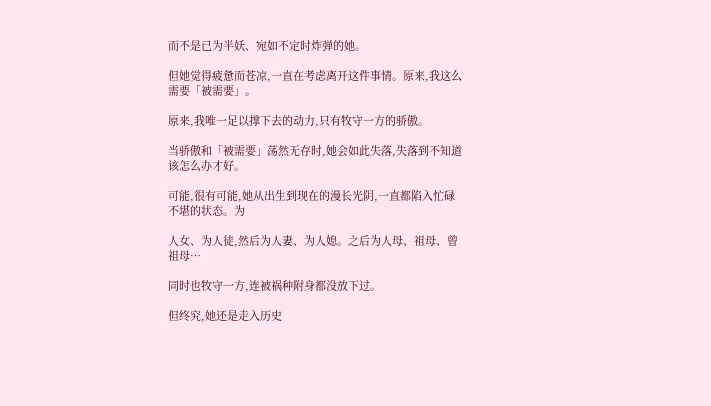而不是已为半妖、宛如不定时炸弹的她。

但她觉得疲惫而苍凉,一直在考虑离开这件事情。原来,我这么需要「被需要」。

原来,我唯一足以撑下去的动力,只有牧守一方的骄傲。

当骄傲和「被需要」荡然无存时,她会如此失落,失落到不知道该怎么办才好。

可能,很有可能,她从出生到现在的漫长光阴,一直都陷入忙碌不堪的状态。为

人女、为人徒,然后为人妻、为人媳。之后为人母、祖母、曾祖母…

同时也牧守一方,连被祸种附身都没放下过。

但终究,她还是走入历史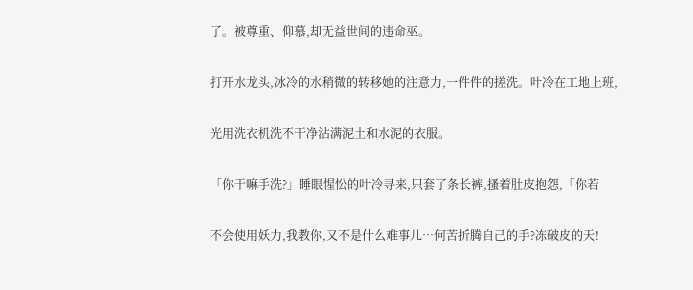了。被尊重、仰慕,却无益世间的违命巫。

打开水龙头,冰冷的水稍微的转移她的注意力,一件件的搓洗。叶冷在工地上班,

光用洗衣机洗不干净沾满泥土和水泥的衣服。

「你干嘛手洗?」睡眼惺忪的叶冷寻来,只套了条长裤,搔着肚皮抱怨,「你若

不会使用妖力,我教你,又不是什么难事儿…何苦折腾自己的手?冻破皮的天!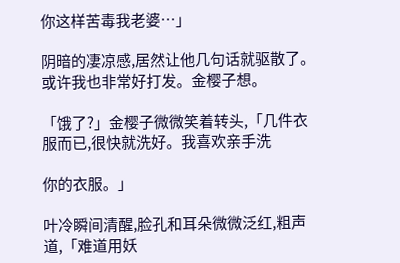你这样苦毒我老婆…」

阴暗的凄凉感,居然让他几句话就驱散了。或许我也非常好打发。金樱子想。

「饿了?」金樱子微微笑着转头,「几件衣服而已,很快就洗好。我喜欢亲手洗

你的衣服。」

叶冷瞬间清醒,脸孔和耳朵微微泛红,粗声道,「难道用妖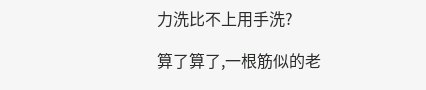力洗比不上用手洗?

算了算了,一根筋似的老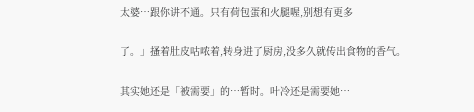太婆…跟你讲不通。只有荷包蛋和火腿喔,别想有更多

了。」搔着肚皮咕哝着,转身进了厨房,没多久就传出食物的香气。

其实她还是「被需要」的…暂时。叶冷还是需要她…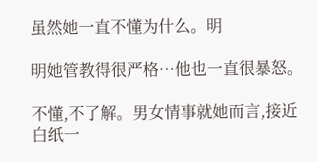虽然她一直不懂为什么。明

明她管教得很严格…他也一直很暴怒。

不懂,不了解。男女情事就她而言,接近白纸一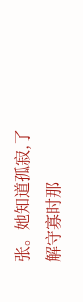张。她知道孤寂,了解守寡时那